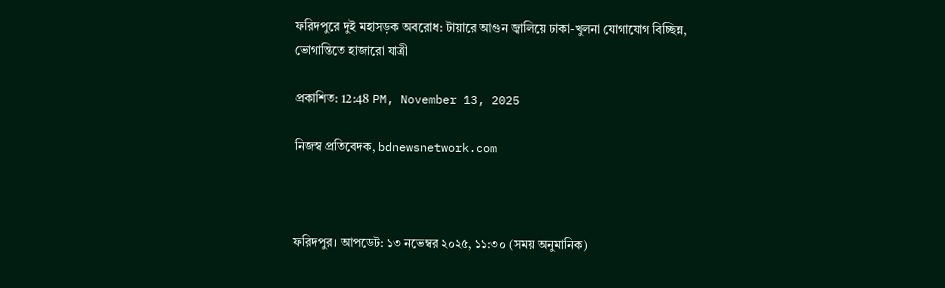ফরিদপুরে দুই মহাসড়ক অবরোধ: টায়ারে আগুন জ্বালিয়ে ঢাকা-খুলনা যোগাযোগ বিচ্ছিন্ন, ভোগান্তিতে হাজারো যাত্রী

প্রকাশিত: 12:48 PM, November 13, 2025

নিজস্ব প্রতিবেদক, bdnewsnetwork.com



ফরিদপুর। আপডেট: ১৩ নভেম্বর ২০২৫, ১১:৩০ (সময় অনুমানিক)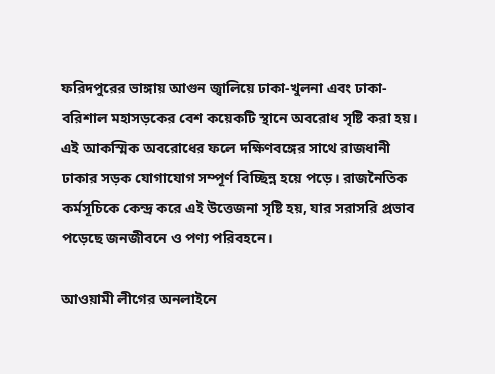ফরিদপুরের ভাঙ্গায় আগুন জ্বালিয়ে ঢাকা-খুলনা এবং ঢাকা-বরিশাল মহাসড়কের বেশ কয়েকটি স্থানে অবরোধ সৃষ্টি করা হয়। এই আকস্মিক অবরোধের ফলে দক্ষিণবঙ্গের সাথে রাজধানী ঢাকার সড়ক যোগাযোগ সম্পূর্ণ বিচ্ছিন্ন হয়ে পড়ে। রাজনৈতিক কর্মসূচিকে কেন্দ্র করে এই উত্তেজনা সৃষ্টি হয়, যার সরাসরি প্রভাব পড়েছে জনজীবনে ও পণ্য পরিবহনে।

আওয়ামী লীগের অনলাইনে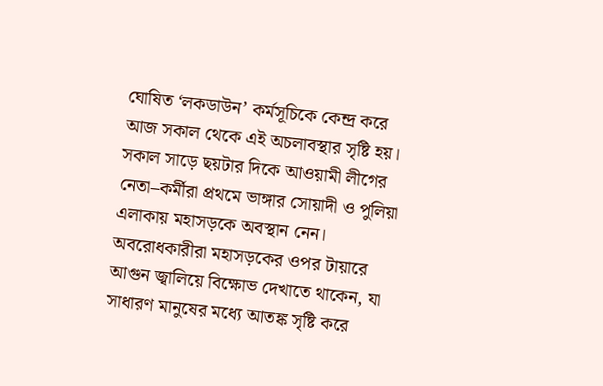ঘোষিত ‘লকডাউন’ কর্মসূচিকে কেন্দ্র করে আজ সকাল থেকে এই অচলাবস্থার সৃষ্টি হয়। সকাল সাড়ে ছয়টার দিকে আওয়ামী লীগের নেতা–কর্মীরা প্রথমে ভাঙ্গার সোয়াদী ও পুলিয়া এলাকায় মহাসড়কে অবস্থান নেন। অবরোধকারীরা মহাসড়কের ওপর টায়ারে আগুন জ্বালিয়ে বিক্ষোভ দেখাতে থাকেন, যা সাধারণ মানুষের মধ্যে আতঙ্ক সৃষ্টি করে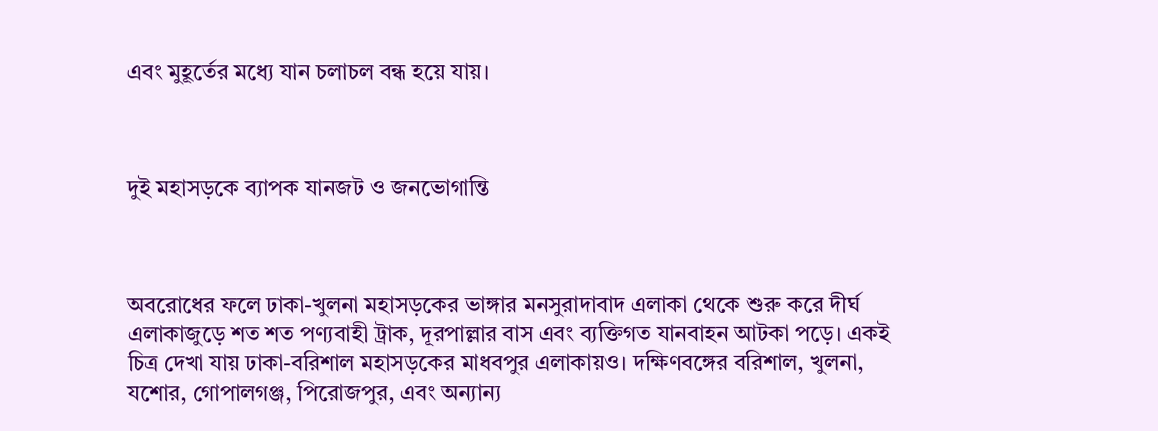এবং মুহূর্তের মধ্যে যান চলাচল বন্ধ হয়ে যায়।



দুই মহাসড়কে ব্যাপক যানজট ও জনভোগান্তি



অবরোধের ফলে ঢাকা-খুলনা মহাসড়কের ভাঙ্গার মনসুরাদাবাদ এলাকা থেকে শুরু করে দীর্ঘ এলাকাজুড়ে শত শত পণ্যবাহী ট্রাক, দূরপাল্লার বাস এবং ব্যক্তিগত যানবাহন আটকা পড়ে। একই চিত্র দেখা যায় ঢাকা-বরিশাল মহাসড়কের মাধবপুর এলাকায়ও। দক্ষিণবঙ্গের বরিশাল, খুলনা, যশোর, গোপালগঞ্জ, পিরোজপুর, এবং অন্যান্য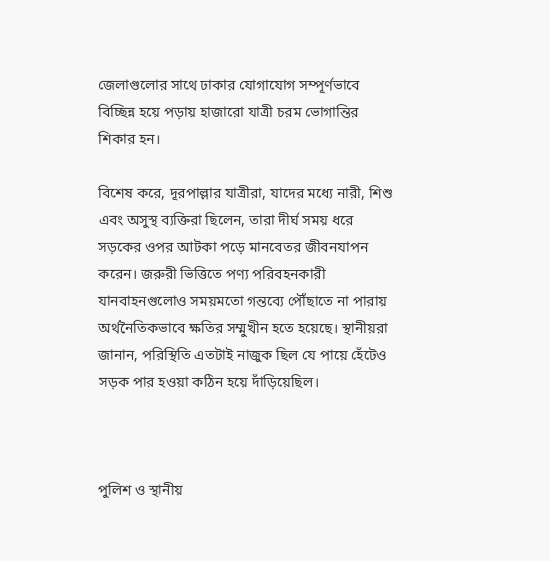জেলাগুলোর সাথে ঢাকার যোগাযোগ সম্পূর্ণভাবে বিচ্ছিন্ন হয়ে পড়ায় হাজারো যাত্রী চরম ভোগান্তির শিকার হন।

বিশেষ করে, দূরপাল্লার যাত্রীরা, যাদের মধ্যে নারী, শিশু এবং অসুস্থ ব্যক্তিরা ছিলেন, তারা দীর্ঘ সময় ধরে সড়কের ওপর আটকা পড়ে মানবেতর জীবনযাপন করেন। জরুরী ভিত্তিতে পণ্য পরিবহনকারী যানবাহনগুলোও সময়মতো গন্তব্যে পৌঁছাতে না পারায় অর্থনৈতিকভাবে ক্ষতির সম্মুখীন হতে হয়েছে। স্থানীয়রা জানান, পরিস্থিতি এতটাই নাজুক ছিল যে পায়ে হেঁটেও সড়ক পার হওয়া কঠিন হয়ে দাঁড়িয়েছিল।



পুলিশ ও স্থানীয়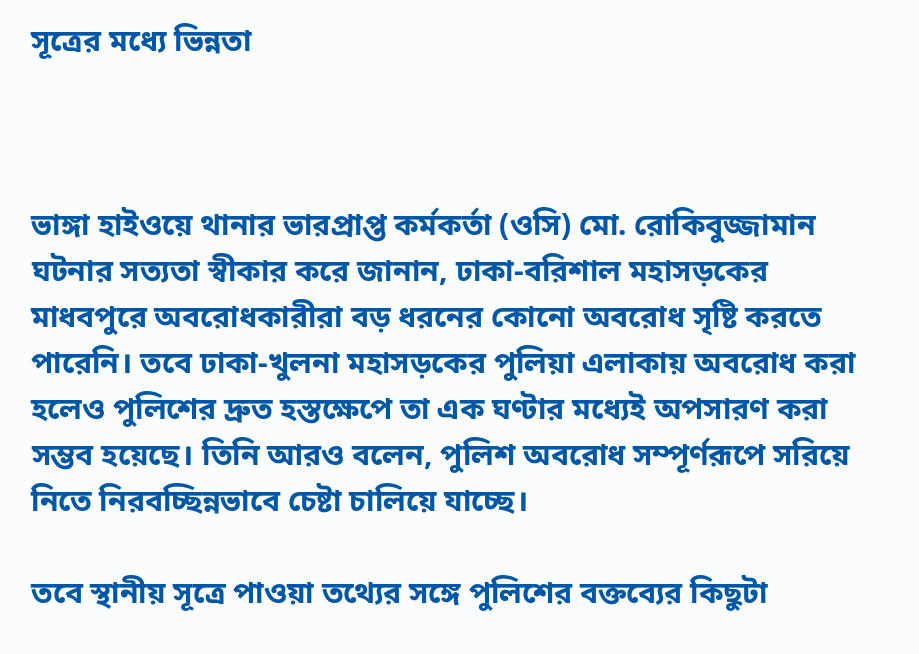সূত্রের মধ্যে ভিন্নতা



ভাঙ্গা হাইওয়ে থানার ভারপ্রাপ্ত কর্মকর্তা (ওসি) মো. রোকিবুজ্জামান ঘটনার সত্যতা স্বীকার করে জানান, ঢাকা-বরিশাল মহাসড়কের মাধবপুরে অবরোধকারীরা বড় ধরনের কোনো অবরোধ সৃষ্টি করতে পারেনি। তবে ঢাকা-খুলনা মহাসড়কের পুলিয়া এলাকায় অবরোধ করা হলেও পুলিশের দ্রুত হস্তক্ষেপে তা এক ঘণ্টার মধ্যেই অপসারণ করা সম্ভব হয়েছে। তিনি আরও বলেন, পুলিশ অবরোধ সম্পূর্ণরূপে সরিয়ে নিতে নিরবচ্ছিন্নভাবে চেষ্টা চালিয়ে যাচ্ছে।

তবে স্থানীয় সূত্রে পাওয়া তথ্যের সঙ্গে পুলিশের বক্তব্যের কিছুটা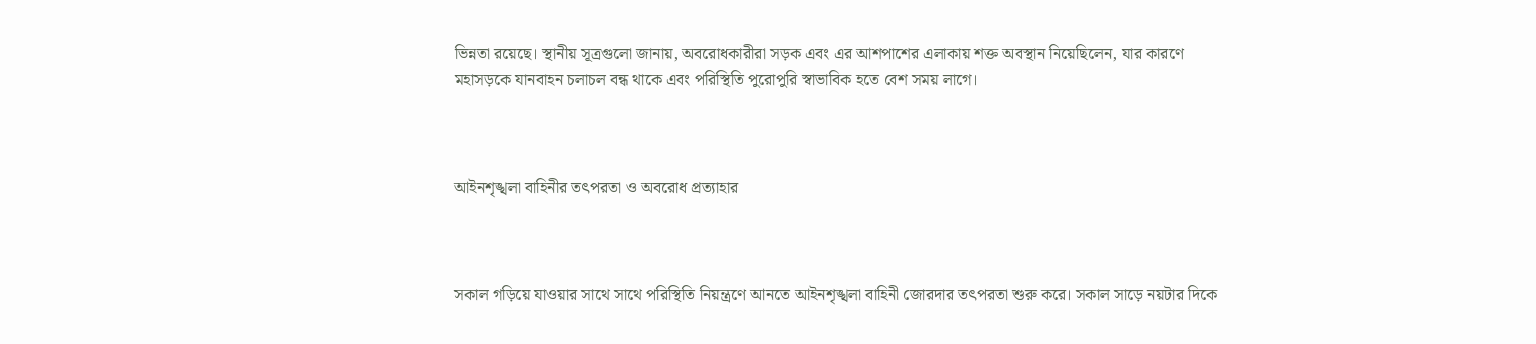ভিন্নতা রয়েছে। স্থানীয় সূত্রগুলো জানায়, অবরোধকারীরা সড়ক এবং এর আশপাশের এলাকায় শক্ত অবস্থান নিয়েছিলেন, যার কারণে মহাসড়কে যানবাহন চলাচল বন্ধ থাকে এবং পরিস্থিতি পুরোপুরি স্বাভাবিক হতে বেশ সময় লাগে।



আইনশৃঙ্খলা বাহিনীর তৎপরতা ও অবরোধ প্রত্যাহার



সকাল গড়িয়ে যাওয়ার সাথে সাথে পরিস্থিতি নিয়ন্ত্রণে আনতে আইনশৃঙ্খলা বাহিনী জোরদার তৎপরতা শুরু করে। সকাল সাড়ে নয়টার দিকে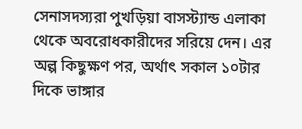সেনাসদস্যরা পুখড়িয়া বাসস্ট্যান্ড এলাকা থেকে অবরোধকারীদের সরিয়ে দেন। এর অল্প কিছুক্ষণ পর, অর্থাৎ সকাল ১০টার দিকে ভাঙ্গার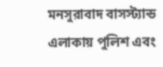মনসুরাবাদ বাসস্ট্যান্ড এলাকায় পুলিশ এবং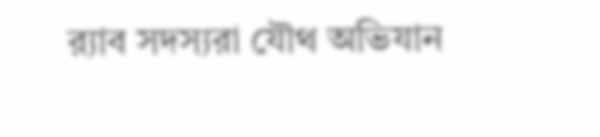র‍্যাব সদস্যরা যৌথ অভিযান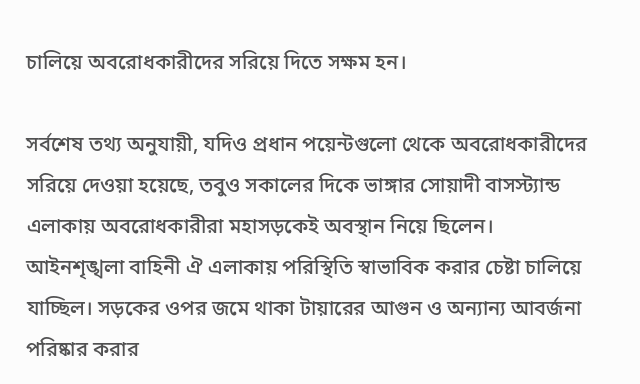চালিয়ে অবরোধকারীদের সরিয়ে দিতে সক্ষম হন।

সর্বশেষ তথ্য অনুযায়ী, যদিও প্রধান পয়েন্টগুলো থেকে অবরোধকারীদের সরিয়ে দেওয়া হয়েছে, তবুও সকালের দিকে ভাঙ্গার সোয়াদী বাসস্ট্যান্ড এলাকায় অবরোধকারীরা মহাসড়কেই অবস্থান নিয়ে ছিলেন। আইনশৃঙ্খলা বাহিনী ঐ এলাকায় পরিস্থিতি স্বাভাবিক করার চেষ্টা চালিয়ে যাচ্ছিল। সড়কের ওপর জমে থাকা টায়ারের আগুন ও অন্যান্য আবর্জনা পরিষ্কার করার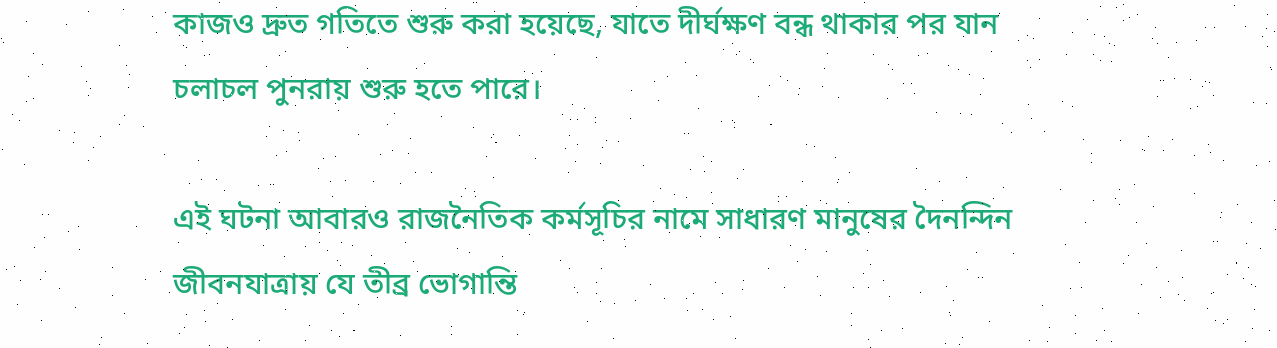কাজও দ্রুত গতিতে শুরু করা হয়েছে, যাতে দীর্ঘক্ষণ বন্ধ থাকার পর যান চলাচল পুনরায় শুরু হতে পারে।

এই ঘটনা আবারও রাজনৈতিক কর্মসূচির নামে সাধারণ মানুষের দৈনন্দিন জীবনযাত্রায় যে তীব্র ভোগান্তি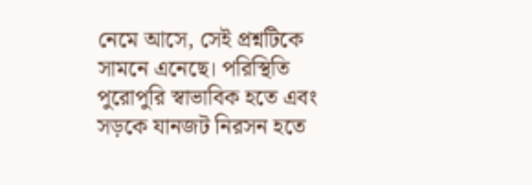নেমে আসে, সেই প্রশ্নটিকে সামনে এনেছে। পরিস্থিতি পুরোপুরি স্বাভাবিক হতে এবং সড়কে যানজট নিরসন হতে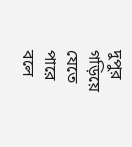দুপুর গড়িয়ে যেতে পারে বলে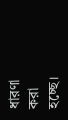ধারণা করা হচ্ছে।